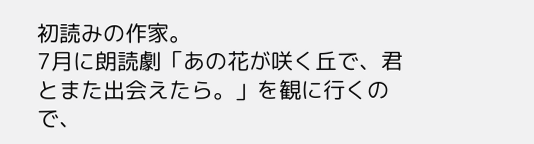初読みの作家。
7月に朗読劇「あの花が咲く丘で、君とまた出会えたら。」を観に行くので、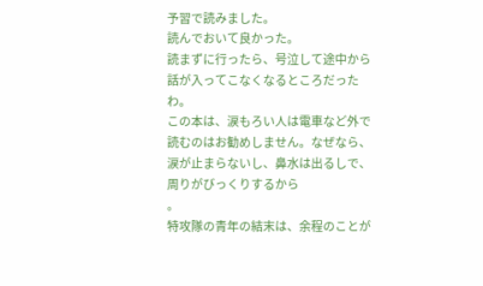予習で読みました。
読んでおいて良かった。
読まずに行ったら、号泣して途中から話が入ってこなくなるところだったわ。
この本は、涙もろい人は電車など外で読むのはお勧めしません。なぜなら、涙が止まらないし、鼻水は出るしで、周りがびっくりするから
。
特攻隊の青年の結末は、余程のことが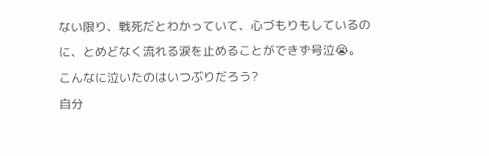ない限り、戦死だとわかっていて、心づもりもしているのに、とめどなく流れる涙を止めることができず号泣😭。
こんなに泣いたのはいつぶりだろう?
自分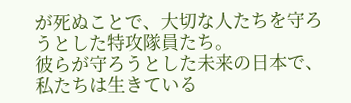が死ぬことで、大切な人たちを守ろうとした特攻隊員たち。
彼らが守ろうとした未来の日本で、私たちは生きている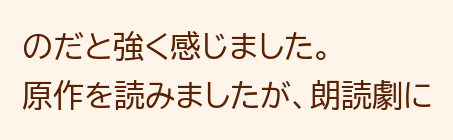のだと強く感じました。
原作を読みましたが、朗読劇に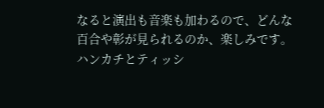なると演出も音楽も加わるので、どんな百合や彰が見られるのか、楽しみです。ハンカチとティッシ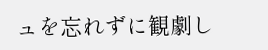ュを忘れずに観劇し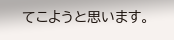てこようと思います。